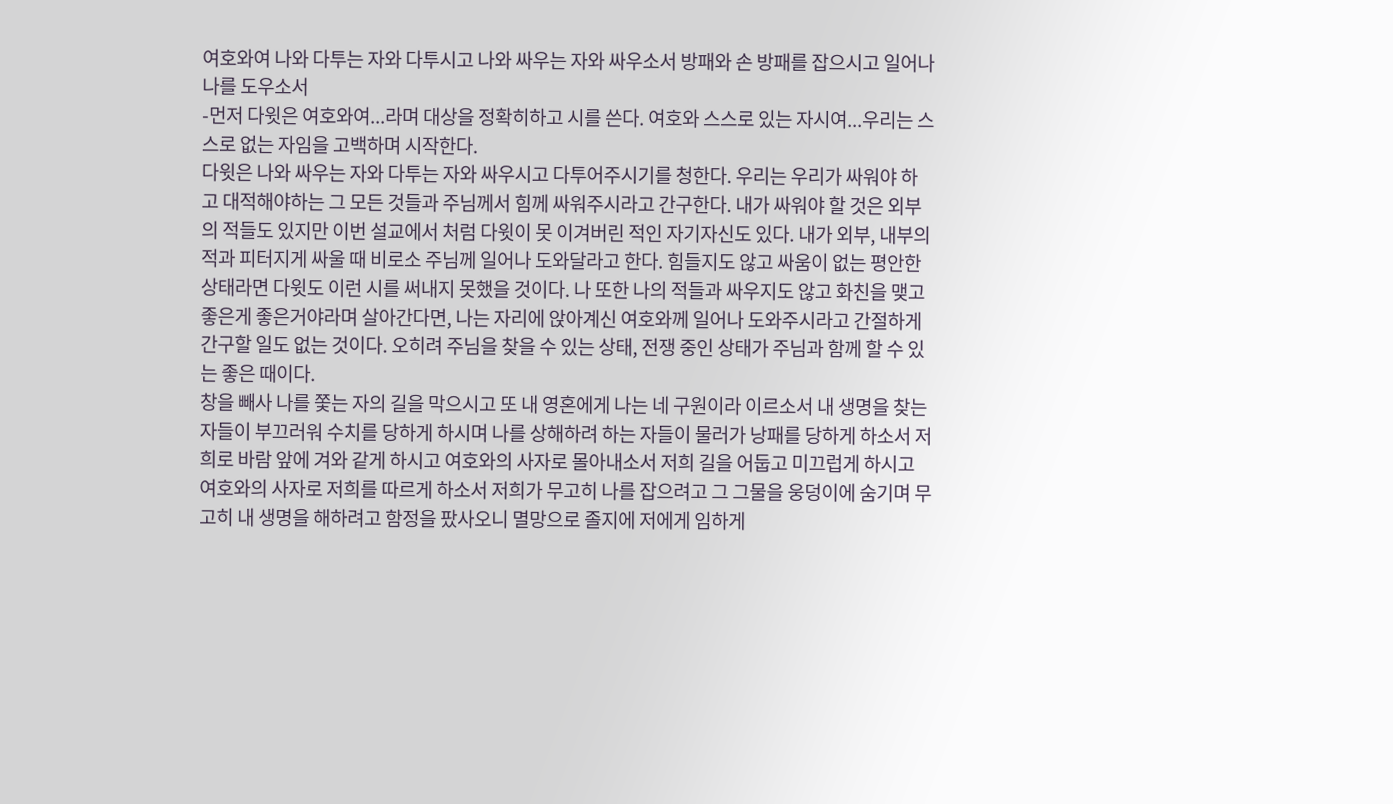여호와여 나와 다투는 자와 다투시고 나와 싸우는 자와 싸우소서 방패와 손 방패를 잡으시고 일어나 나를 도우소서
-먼저 다윗은 여호와여...라며 대상을 정확히하고 시를 쓴다. 여호와 스스로 있는 자시여...우리는 스스로 없는 자임을 고백하며 시작한다.
다윗은 나와 싸우는 자와 다투는 자와 싸우시고 다투어주시기를 청한다. 우리는 우리가 싸워야 하고 대적해야하는 그 모든 것들과 주님께서 힘께 싸워주시라고 간구한다. 내가 싸워야 할 것은 외부의 적들도 있지만 이번 설교에서 처럼 다윗이 못 이겨버린 적인 자기자신도 있다. 내가 외부, 내부의 적과 피터지게 싸울 때 비로소 주님께 일어나 도와달라고 한다. 힘들지도 않고 싸움이 없는 평안한 상태라면 다윗도 이런 시를 써내지 못했을 것이다. 나 또한 나의 적들과 싸우지도 않고 화친을 맺고 좋은게 좋은거야라며 살아간다면, 나는 자리에 앉아계신 여호와께 일어나 도와주시라고 간절하게 간구할 일도 없는 것이다. 오히려 주님을 찾을 수 있는 상태, 전쟁 중인 상태가 주님과 함께 할 수 있는 좋은 때이다.
창을 빼사 나를 쫓는 자의 길을 막으시고 또 내 영혼에게 나는 네 구원이라 이르소서 내 생명을 찾는 자들이 부끄러워 수치를 당하게 하시며 나를 상해하려 하는 자들이 물러가 낭패를 당하게 하소서 저희로 바람 앞에 겨와 같게 하시고 여호와의 사자로 몰아내소서 저희 길을 어둡고 미끄럽게 하시고 여호와의 사자로 저희를 따르게 하소서 저희가 무고히 나를 잡으려고 그 그물을 웅덩이에 숨기며 무고히 내 생명을 해하려고 함정을 팠사오니 멸망으로 졸지에 저에게 임하게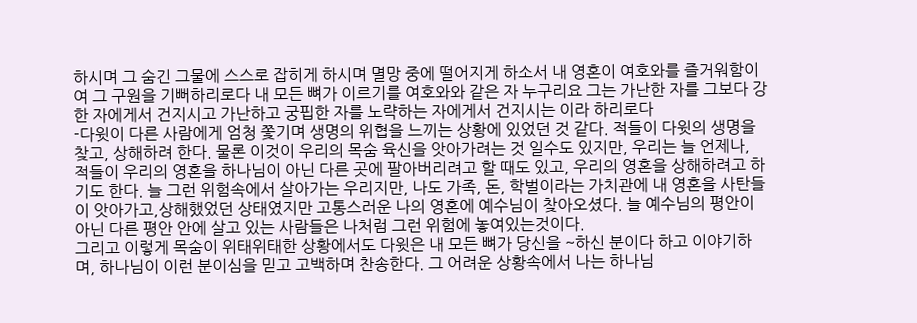하시며 그 숨긴 그물에 스스로 잡히게 하시며 멸망 중에 떨어지게 하소서 내 영혼이 여호와를 즐거워함이여 그 구원을 기뻐하리로다 내 모든 뼈가 이르기를 여호와와 같은 자 누구리요 그는 가난한 자를 그보다 강한 자에게서 건지시고 가난하고 궁핍한 자를 노략하는 자에게서 건지시는 이라 하리로다
-다윗이 다른 사람에게 엄청 쫓기며 생명의 위협을 느끼는 상황에 있었던 것 같다. 적들이 다윗의 생명을 찾고, 상해하려 한다. 물론 이것이 우리의 목숨 육신을 앗아가려는 것 일수도 있지만, 우리는 늘 언제나, 적들이 우리의 영혼을 하나님이 아닌 다른 곳에 팔아버리려고 할 때도 있고, 우리의 영혼을 상해하려고 하기도 한다. 늘 그런 위험속에서 살아가는 우리지만, 나도 가족, 돈, 학벌이라는 가치관에 내 영혼을 사탄들이 앗아가고,상해했었던 상태였지만 고통스러운 나의 영혼에 예수님이 찾아오셨다. 늘 예수님의 평안이 아닌 다른 평안 안에 살고 있는 사람들은 나처럼 그런 위험에 놓여있는것이다.
그리고 이렇게 목숨이 위태위태한 상황에서도 다윗은 내 모든 뼈가 당신을 ~하신 분이다 하고 이야기하며, 하나님이 이런 분이심을 믿고 고백하며 찬송한다. 그 어려운 상황속에서 나는 하나님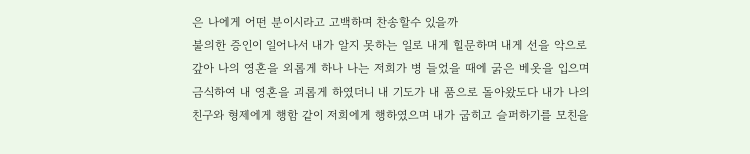은 나에게 어떤 분이시라고 고백하며 찬송할수 있을까
불의한 증인이 일어나서 내가 알지 못하는 일로 내게 힐문하며 내게 선을 악으로 갚아 나의 영혼을 외롭게 하나 나는 저희가 병 들었을 때에 굵은 베옷을 입으며 금식하여 내 영혼을 괴롭게 하였더니 내 기도가 내 품으로 돌아왔도다 내가 나의 친구와 형제에게 행함 같이 저희에게 행하였으며 내가 굽히고 슬퍼하기를 모친을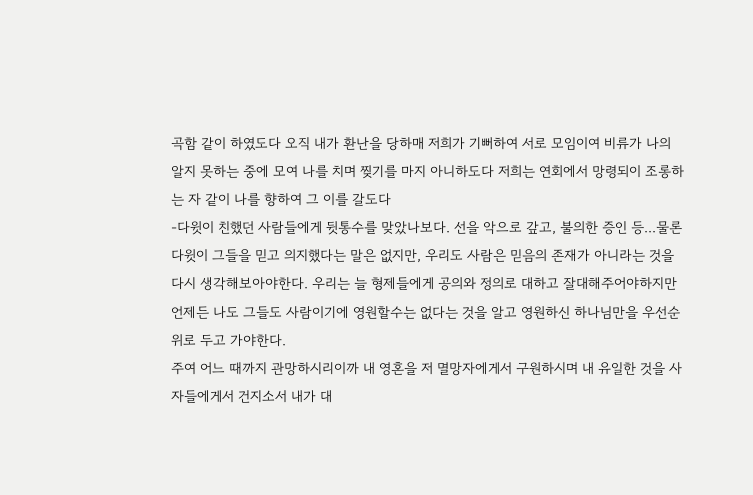곡함 같이 하였도다 오직 내가 환난을 당하매 저희가 기뻐하여 서로 모임이여 비류가 나의 알지 못하는 중에 모여 나를 치며 찢기를 마지 아니하도다 저희는 연회에서 망령되이 조롱하는 자 같이 나를 향하여 그 이를 갈도다
-다윗이 친했던 사람들에게 뒷통수를 맞았나보다. 선을 악으로 갚고, 불의한 증인 등...물론 다윗이 그들을 믿고 의지했다는 말은 없지만, 우리도 사람은 믿음의 존재가 아니라는 것을 다시 생각해보아야한다. 우리는 늘 형제들에게 공의와 정의로 대하고 잘대해주어야하지만 언제든 나도 그들도 사람이기에 영원할수는 없다는 것을 알고 영원하신 하나님만을 우선순위로 두고 가야한다.
주여 어느 때까지 관망하시리이까 내 영혼을 저 멸망자에게서 구원하시며 내 유일한 것을 사자들에게서 건지소서 내가 대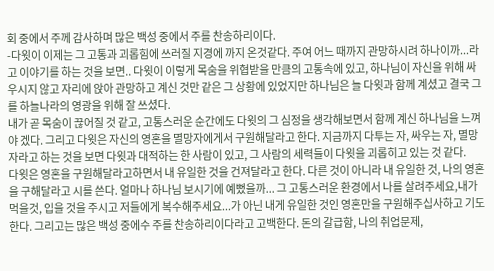회 중에서 주께 감사하며 많은 백성 중에서 주를 찬송하리이다.
-다윗이 이제는 그 고통과 괴롭힘에 쓰러질 지경에 까지 온것같다. 주여 어느 때까지 관망하시려 하나이까...라고 이야기를 하는 것을 보면.. 다윗이 이렇게 목숨을 위협받을 만큼의 고통속에 있고, 하나님이 자신을 위해 싸우시지 않고 자리에 앉아 관망하고 계신 것만 같은 그 상황에 있었지만 하나님은 늘 다윗과 함께 계셨고 결국 그를 하늘나라의 영광을 위해 잘 쓰셨다.
내가 곧 목숨이 끊어질 것 같고, 고통스러운 순간에도 다윗의 그 심정을 생각해보면서 함께 계신 하나님을 느껴야 겠다. 그리고 다윗은 자신의 영혼을 멸망자에게서 구원해달라고 한다. 지금까지 다투는 자, 싸우는 자, 멸망자라고 하는 것을 보면 다윗과 대적하는 한 사람이 있고, 그 사람의 세력들이 다윗을 괴롭히고 있는 것 같다.
다윗은 영혼을 구원해달라고하면서 내 유일한 것을 건져달라고 한다. 다른 것이 아니라 내 유일한 것, 나의 영혼을 구해달라고 시를 쓴다. 얼마나 하나님 보시기에 예뻤을까... 그 고통스러운 환경에서 나를 살려주세요,내가 먹을것, 입을 것을 주시고 저들에게 복수해주세요...가 아닌 내게 유일한 것인 영혼만을 구원해주십사하고 기도한다. 그리고는 많은 백성 중에수 주를 찬송하리이다라고 고백한다. 돈의 갈급함, 나의 취업문제,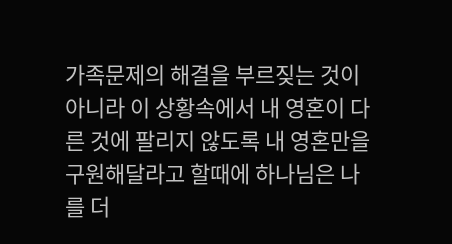가족문제의 해결을 부르짖는 것이 아니라 이 상황속에서 내 영혼이 다른 것에 팔리지 않도록 내 영혼만을 구원해달라고 할때에 하나님은 나를 더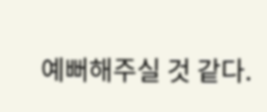예뻐해주실 것 같다.